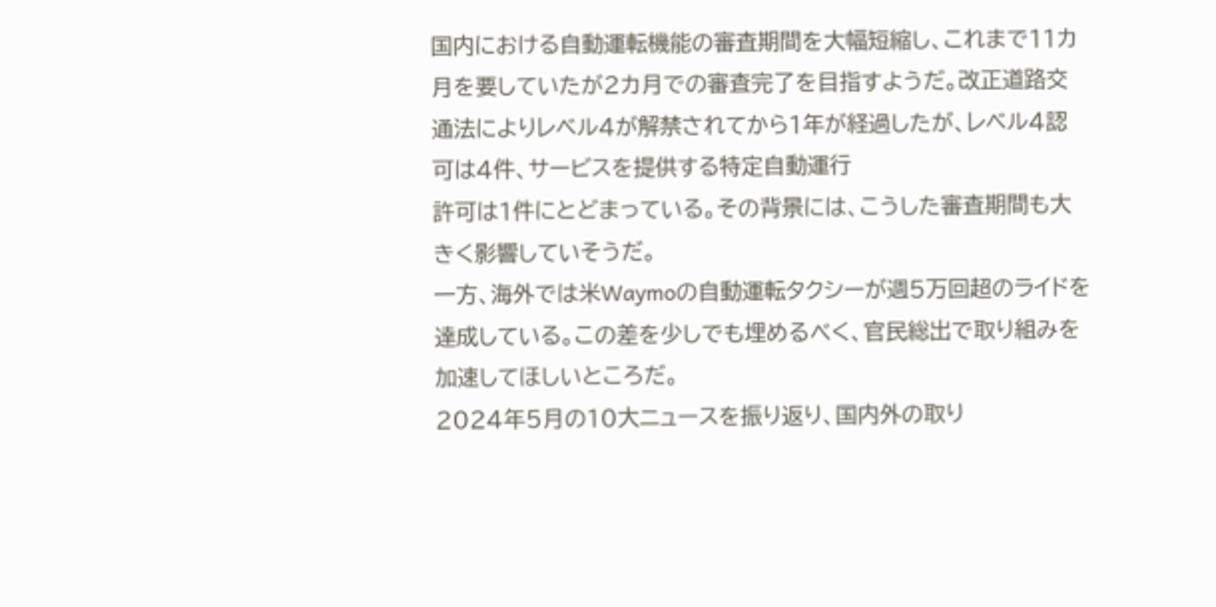国内における自動運転機能の審査期間を大幅短縮し、これまで11カ月を要していたが2カ月での審査完了を目指すようだ。改正道路交通法によりレベル4が解禁されてから1年が経過したが、レベル4認可は4件、サービスを提供する特定自動運行
許可は1件にとどまっている。その背景には、こうした審査期間も大きく影響していそうだ。
一方、海外では米Waymoの自動運転タクシーが週5万回超のライドを達成している。この差を少しでも埋めるべく、官民総出で取り組みを加速してほしいところだ。
2024年5月の10大ニュースを振り返り、国内外の取り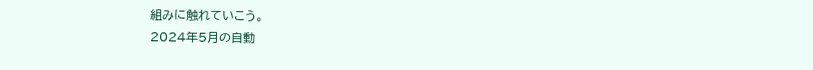組みに触れていこう。
2024年5月の自動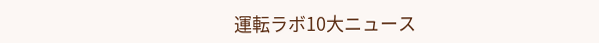運転ラボ10大ニュース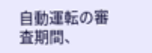自動運転の審査期間、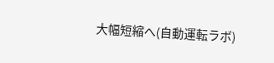大幅短縮へ(自動運転ラボ)